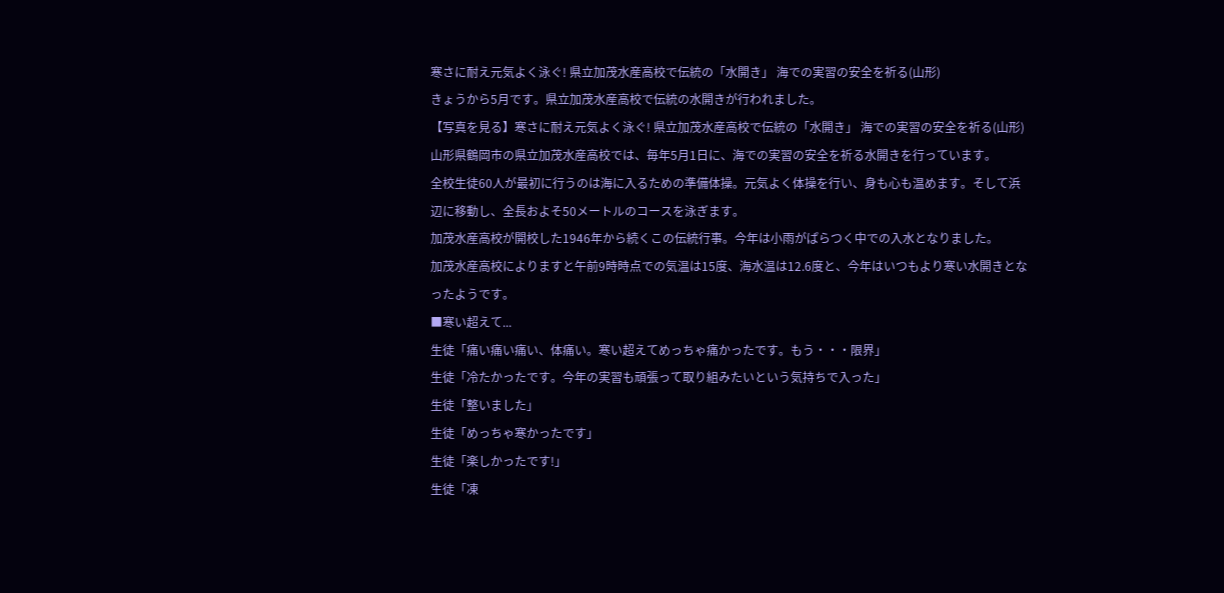寒さに耐え元気よく泳ぐ! 県立加茂水産高校で伝統の「水開き」 海での実習の安全を祈る(山形)
きょうから5月です。県立加茂水産高校で伝統の水開きが行われました。
【写真を見る】寒さに耐え元気よく泳ぐ! 県立加茂水産高校で伝統の「水開き」 海での実習の安全を祈る(山形)
山形県鶴岡市の県立加茂水産高校では、毎年5月1日に、海での実習の安全を祈る水開きを行っています。
全校生徒60人が最初に行うのは海に入るための準備体操。元気よく体操を行い、身も心も温めます。そして浜辺に移動し、全長およそ50メートルのコースを泳ぎます。
加茂水産高校が開校した1946年から続くこの伝統行事。今年は小雨がぱらつく中での入水となりました。
加茂水産高校によりますと午前9時時点での気温は15度、海水温は12.6度と、今年はいつもより寒い水開きとなったようです。
■寒い超えて...
生徒「痛い痛い痛い、体痛い。寒い超えてめっちゃ痛かったです。もう・・・限界」
生徒「冷たかったです。今年の実習も頑張って取り組みたいという気持ちで入った」
生徒「整いました」
生徒「めっちゃ寒かったです」
生徒「楽しかったです!」
生徒「凍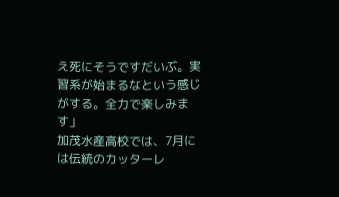え死にそうですだいぶ。実習系が始まるなという感じがする。全力で楽しみます」
加茂水産高校では、7月には伝統のカッターレ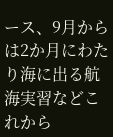ース、9月からは2か月にわたり海に出る航海実習などこれから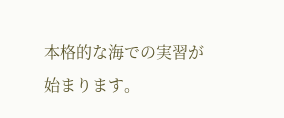本格的な海での実習が始まります。